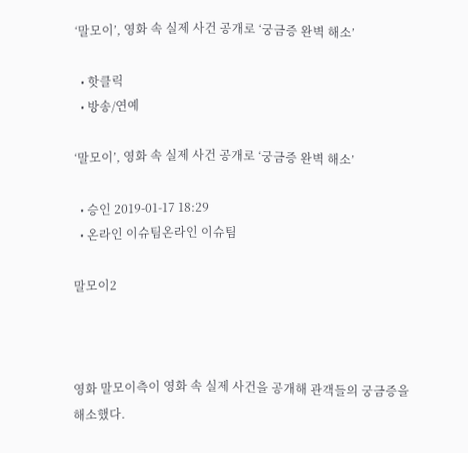‘말모이’, 영화 속 실제 사건 공개로 ‘궁금증 완벽 해소’

  • 핫클릭
  • 방송/연예

‘말모이’, 영화 속 실제 사건 공개로 ‘궁금증 완벽 해소’

  • 승인 2019-01-17 18:29
  • 온라인 이슈팀온라인 이슈팀

말모이2



영화 말모이측이 영화 속 실제 사건을 공개해 관객들의 궁금증을 해소했다.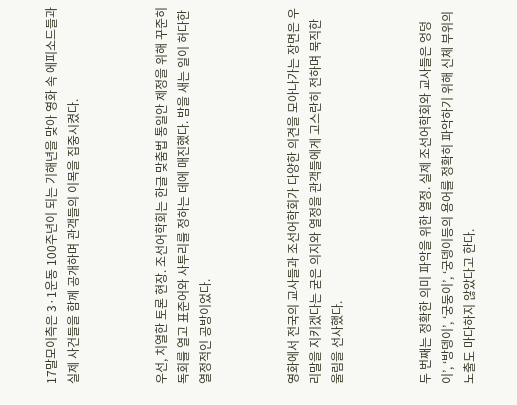17말모이측은 3·1운동 100주년이 되는 기해년을 맞아 영화 속 에피소드들과 실제 사건들을 함께 공개하며 관객들의 이목을 집중시켰다.



우선, 치열한 토론 현장. 조선어학회는 한글 맞춤법 통일안 제정을 위해 꾸준히 독회를 열고 표준어와 사투리를 정하는 데에 매진했다. 밤을 새는 일이 허다한 열정적인 공방이었다.



영화에서 전국의 교사들과 조선어학회가 다양한 의견을 모아나가는 장면은 우리말을 지키겠다는 굳은 의지와 열정을 관객들에게 고스란히 전하며 묵직한 울림을 선사했다.



두 번째는 정확한 의미 파악을 위한 열정. 실제 조선어학회와 교사들은 엉덩이’, ‘방뎅이’, ‘궁둥이’, ‘궁뎅이등의 용어를 정확히 파악하기 위해 신체 부위의 노출도 마다하지 않았다고 한다.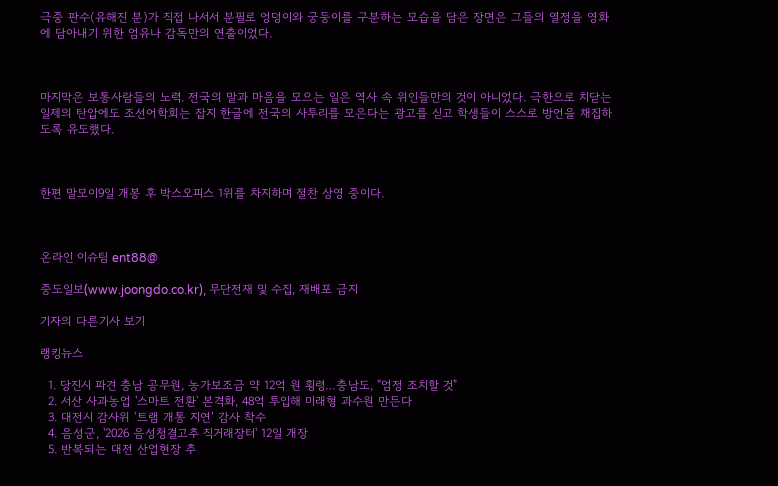극중 판수(유해진 분)가 직접 나서서 분필로 엉덩이와 궁둥이를 구분하는 모습을 담은 장면은 그들의 열정을 영화에 담아내기 위한 엄유나 감독만의 연출이었다.



마지막은 보통사람들의 노력. 전국의 말과 마음을 모으는 일은 역사 속 위인들만의 것이 아니었다. 극한으로 치닫는 일제의 탄압에도 조선어학회는 잡지 한글에 전국의 사투리를 모은다는 광고를 싣고 학생들이 스스로 방언을 채집하도록 유도했다.



한편 말모이9일 개봉 후 박스오피스 1위를 차지하며 절찬 상영 중이다.



온라인 이슈팀 ent88@

중도일보(www.joongdo.co.kr), 무단전재 및 수집, 재배포 금지

기자의 다른기사 보기

랭킹뉴스

  1. 당진시 파견 충남 공무원, 농가보조금 약 12억 원 횡령…충남도, "엄정 조치할 것"
  2. 서산 사과농업 '스마트 전환' 본격화, 48억 투입해 미래형 과수원 만든다
  3. 대전시 감사위 ‘트램 개통 지연’ 감사 착수
  4. 음성군, '2026 음성청결고추 직거래장터' 12일 개장
  5. 반복되는 대전 산업현장 추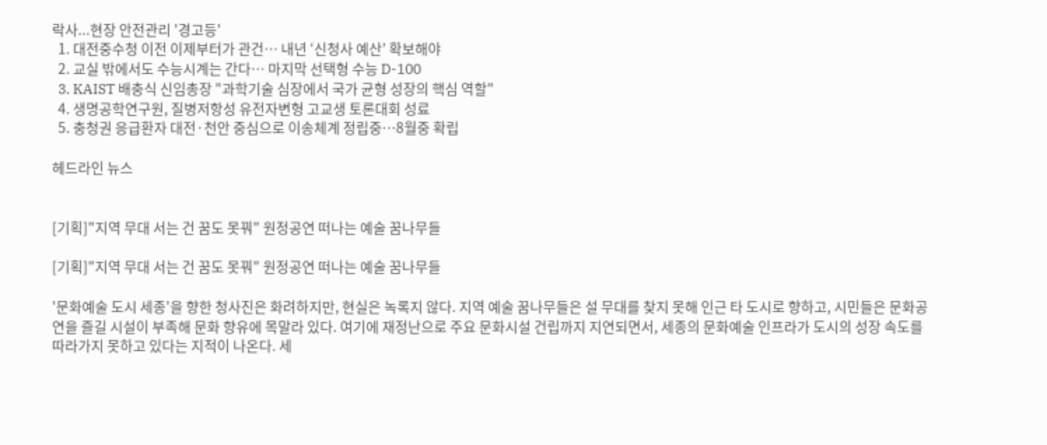락사...현장 안전관리 '경고등'
  1. 대전중수청 이전 이제부터가 관건… 내년 ‘신청사 예산’ 확보해야
  2. 교실 밖에서도 수능시계는 간다… 마지막 선택형 수능 D-100
  3. KAIST 배충식 신임총장 "과학기술 심장에서 국가 균형 성장의 핵심 역할"
  4. 생명공학연구원, 질병저항성 유전자변형 고교생 토론대회 성료
  5. 충청권 응급환자 대전·천안 중심으로 이송체계 정립중…8월중 확립

헤드라인 뉴스


[기획]"지역 무대 서는 건 꿈도 못꿔" 원정공연 떠나는 예술 꿈나무들

[기획]"지역 무대 서는 건 꿈도 못꿔" 원정공연 떠나는 예술 꿈나무들

'문화예술 도시 세종'을 향한 청사진은 화려하지만, 현실은 녹록지 않다. 지역 예술 꿈나무들은 설 무대를 찾지 못해 인근 타 도시로 향하고, 시민들은 문화공연을 즐길 시설이 부족해 문화 향유에 목말라 있다. 여기에 재정난으로 주요 문화시설 건립까지 지연되면서, 세종의 문화예술 인프라가 도시의 성장 속도를 따라가지 못하고 있다는 지적이 나온다. 세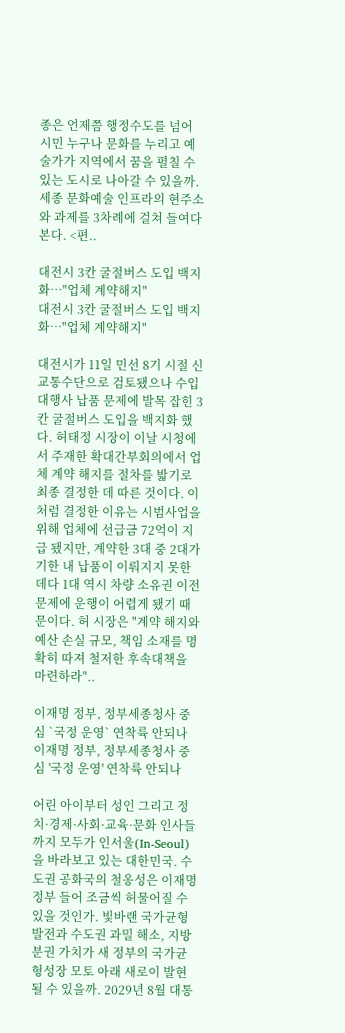종은 언제쯤 행정수도를 넘어 시민 누구나 문화를 누리고 예술가가 지역에서 꿈을 펼칠 수 있는 도시로 나아갈 수 있을까. 세종 문화예술 인프라의 현주소와 과제를 3차례에 걸쳐 들여다본다. <편..

대전시 3칸 굴절버스 도입 백지화…"업체 계약해지"
대전시 3칸 굴절버스 도입 백지화…"업체 계약해지"

대전시가 11일 민선 8기 시절 신교통수단으로 검토됐으나 수입대행사 납품 문제에 발목 잡힌 3칸 굴절버스 도입을 백지화 했다. 허태정 시장이 이날 시청에서 주재한 확대간부회의에서 업체 계약 해지를 절차를 밟기로 최종 결정한 데 따른 것이다. 이처럼 결정한 이유는 시범사업을 위해 업체에 선급금 72억이 지급 됐지만, 계약한 3대 중 2대가 기한 내 납품이 이뤄지지 못한 데다 1대 역시 차량 소유권 이전 문제에 운행이 어렵게 됐기 때문이다. 허 시장은 "계약 해지와 예산 손실 규모, 책임 소재를 명확히 따져 철저한 후속대책을 마련하라"..

이재명 정부, 정부세종청사 중심 `국정 운영` 연착륙 안되나
이재명 정부, 정부세종청사 중심 '국정 운영' 연착륙 안되나

어린 아이부터 성인 그리고 정치·경제·사회·교육·문화 인사들까지 모두가 인서울(In-Seoul)을 바라보고 있는 대한민국. 수도권 공화국의 철옹성은 이재명 정부 들어 조금씩 허물어질 수 있을 것인가. 빛바랜 국가균형발전과 수도권 과밀 해소, 지방분권 가치가 새 정부의 국가균형성장 모토 아래 새로이 발현될 수 있을까. 2029년 8월 대통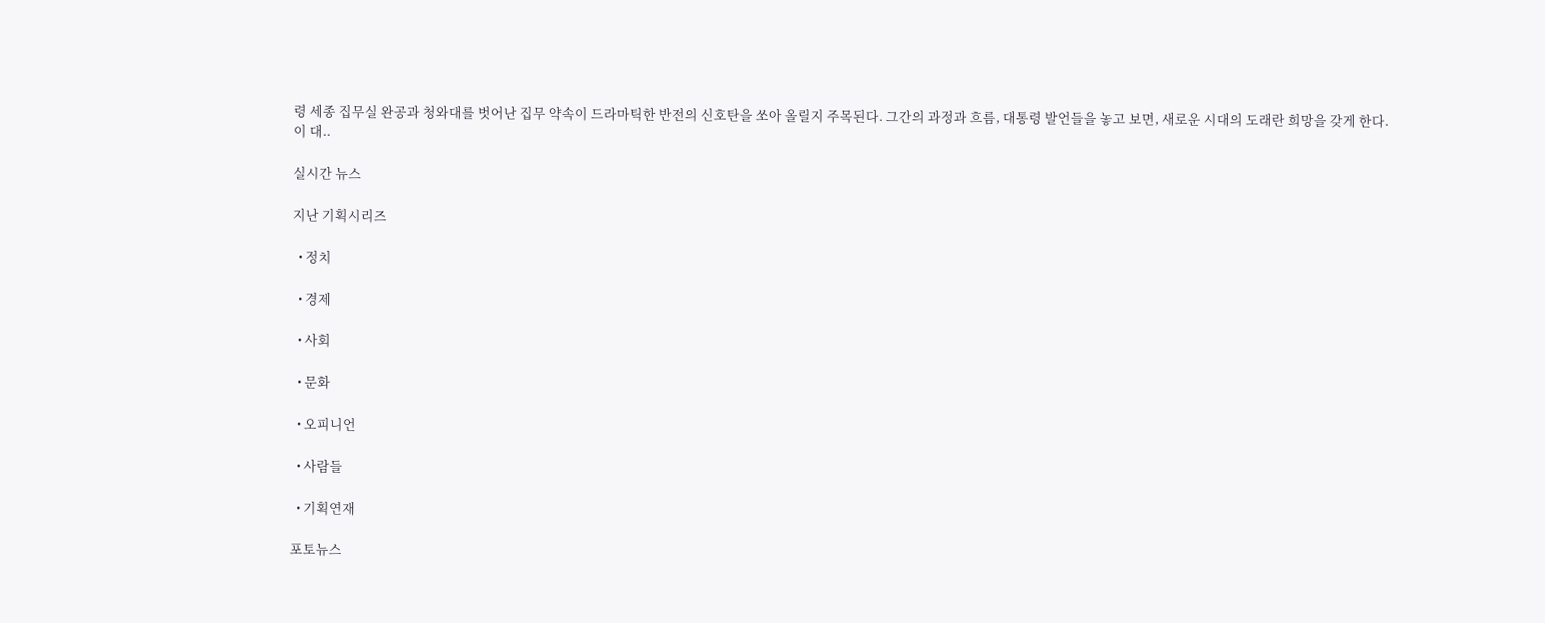령 세종 집무실 완공과 청와대를 벗어난 집무 약속이 드라마틱한 반전의 신호탄을 쏘아 올릴지 주목된다. 그간의 과정과 흐름, 대통령 발언들을 놓고 보면, 새로운 시대의 도래란 희망을 갖게 한다. 이 대..

실시간 뉴스

지난 기획시리즈

  • 정치

  • 경제

  • 사회

  • 문화

  • 오피니언

  • 사람들

  • 기획연재

포토뉴스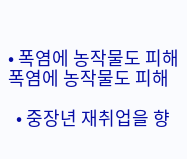• 폭염에 농작물도 피해 폭염에 농작물도 피해

  • 중장년 재취업을 향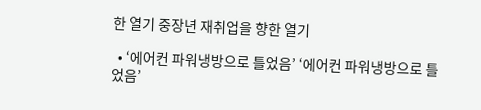한 열기 중장년 재취업을 향한 열기

  • ‘에어컨 파워냉방으로 틀었음’ ‘에어컨 파워냉방으로 틀었음’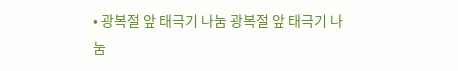• 광복절 앞 태극기 나눔 광복절 앞 태극기 나눔